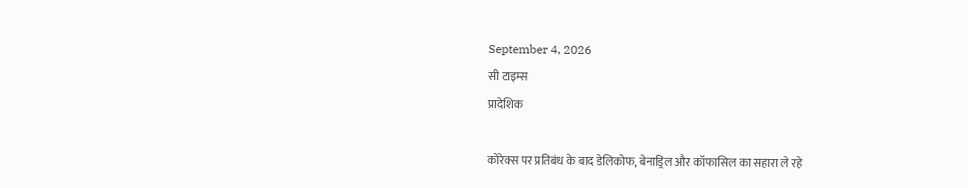September 4, 2026
सी टाइम्स
प्रादेशिक

कोरेक्स पर प्रतिबंध के बाद डेलिकोफ, बेनाड्रिल और कॉफासिल का सहारा ले रहे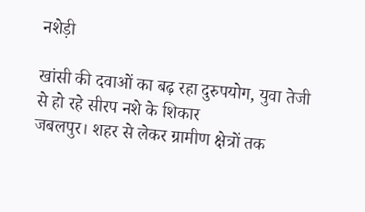नशेड़ी

खांसी की दवाओं का बढ़ रहा दुरुपयोग, युवा तेजी से हो रहे सीरप नशे के शिकार
जबलपुर। शहर से लेकर ग्रामीण क्षेत्रों तक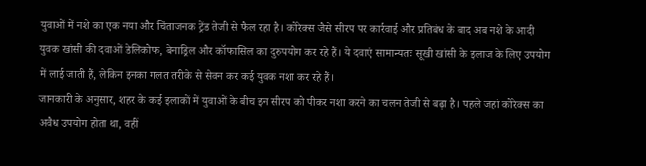युवाओं में नशे का एक नया और चिंताजनक ट्रेंड तेजी से फैल रहा है। कोरेक्स जैसे सीरप पर कार्रवाई और प्रतिबंध के बाद अब नशे के आदी युवक खांसी की दवाओं डेलिकोफ, बेनाड्रिल और कॉफासिल का दुरुपयोग कर रहे हैं। ये दवाएं सामान्यतः सूखी खांसी के इलाज के लिए उपयोग में लाई जाती हैं, लेकिन इनका गलत तरीके से सेवन कर कई युवक नशा कर रहे हैं।
जानकारी के अनुसार, शहर के कई इलाकों में युवाओं के बीच इन सीरप को पीकर नशा करने का चलन तेजी से बढ़ा है। पहले जहां कोरेक्स का अवैध उपयोग होता था, वहीं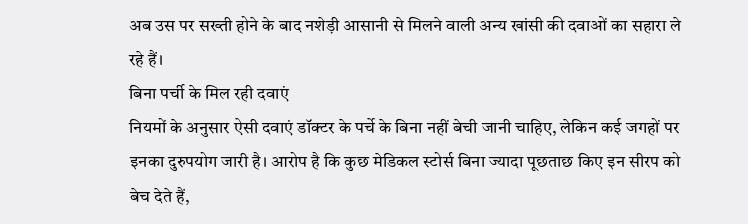अब उस पर सख्ती होने के बाद नशेड़ी आसानी से मिलने वाली अन्य खांसी की दवाओं का सहारा ले रहे हैं।
बिना पर्ची के मिल रही दवाएं
नियमों के अनुसार ऐसी दवाएं डॉक्टर के पर्चे के बिना नहीं बेची जानी चाहिए, लेकिन कई जगहों पर इनका दुरुपयोग जारी है। आरोप है कि कुछ मेडिकल स्टोर्स बिना ज्यादा पूछताछ किए इन सीरप को बेच देते हैं,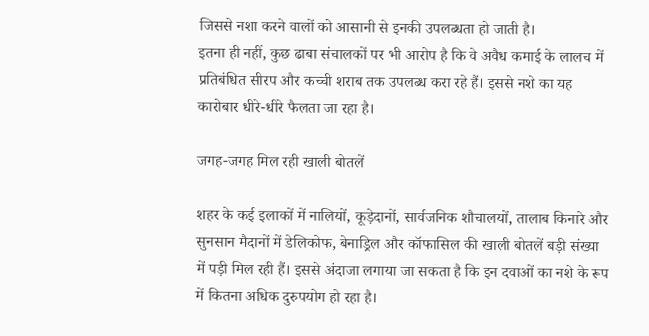जिससे नशा करने वालों को आसानी से इनकी उपलब्धता हो जाती है।
इतना ही नहीं, कुछ ढाबा संचालकों पर भी आरोप है कि वे अवैध कमाई के लालच में प्रतिबंधित सीरप और कच्ची शराब तक उपलब्ध करा रहे हैं। इससे नशे का यह कारोबार धीरे-धीरे फैलता जा रहा है।

जगह-जगह मिल रही खाली बोतलें

शहर के कई इलाकों में नालियों, कूड़ेदानों, सार्वजनिक शौचालयों, तालाब किनारे और सुनसान मैदानों में डेलिकोफ, बेनाड्रिल और कॉफासिल की खाली बोतलें बड़ी संख्या में पड़ी मिल रही हैं। इससे अंदाजा लगाया जा सकता है कि इन दवाओं का नशे के रूप में कितना अधिक दुरुपयोग हो रहा है।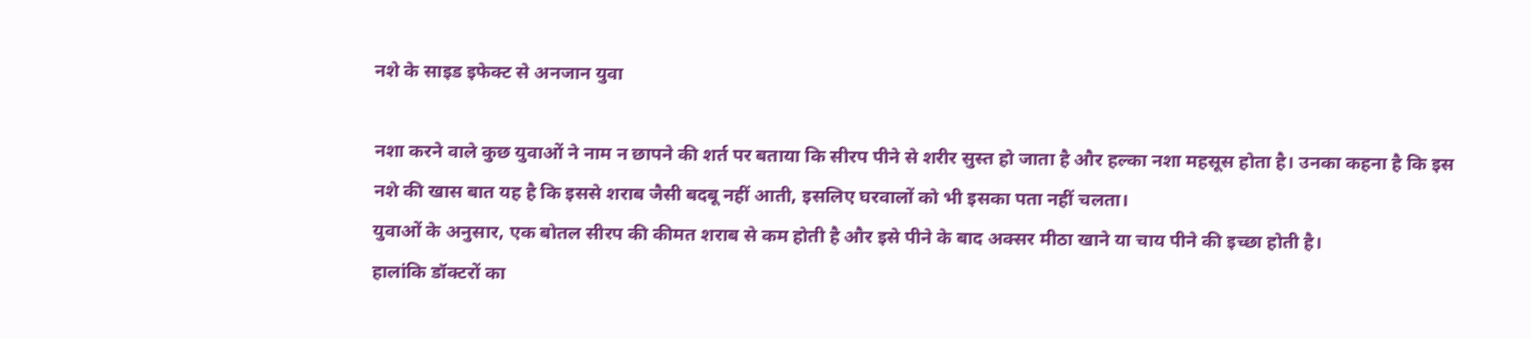नशे के साइड इफेक्ट से अनजान युवा

नशा करने वाले कुछ युवाओं ने नाम न छापने की शर्त पर बताया कि सीरप पीने से शरीर सुस्त हो जाता है और हल्का नशा महसूस होता है। उनका कहना है कि इस नशे की खास बात यह है कि इससे शराब जैसी बदबू नहीं आती, इसलिए घरवालों को भी इसका पता नहीं चलता।
युवाओं के अनुसार, एक बोतल सीरप की कीमत शराब से कम होती है और इसे पीने के बाद अक्सर मीठा खाने या चाय पीने की इच्छा होती है।
हालांकि डॉक्टरों का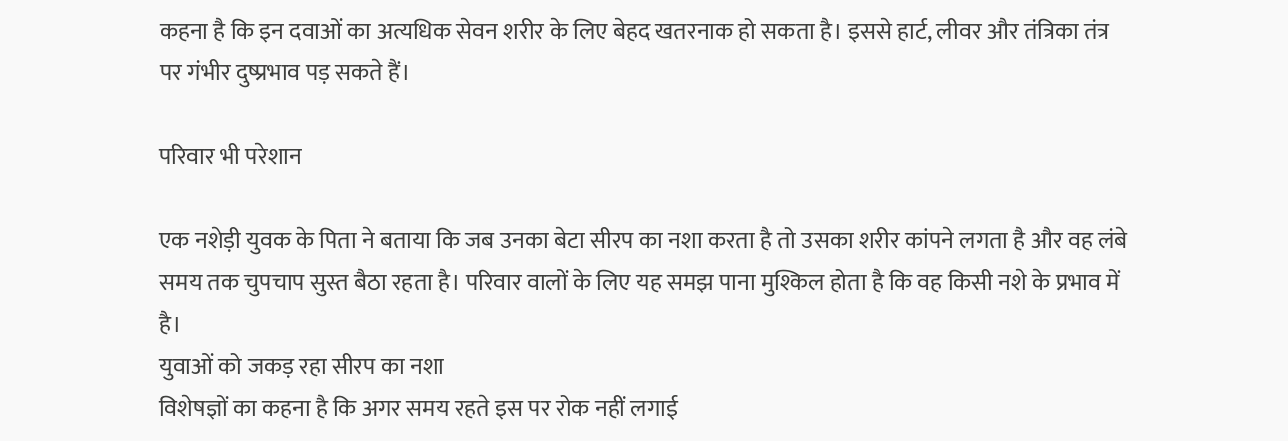कहना है कि इन दवाओं का अत्यधिक सेवन शरीर के लिए बेहद खतरनाक हो सकता है। इससे हार्ट, लीवर और तंत्रिका तंत्र पर गंभीर दुष्प्रभाव पड़ सकते हैं।

परिवार भी परेशान

एक नशेड़ी युवक के पिता ने बताया कि जब उनका बेटा सीरप का नशा करता है तो उसका शरीर कांपने लगता है और वह लंबे समय तक चुपचाप सुस्त बैठा रहता है। परिवार वालों के लिए यह समझ पाना मुश्किल होता है कि वह किसी नशे के प्रभाव में है।
युवाओं को जकड़ रहा सीरप का नशा
विशेषज्ञों का कहना है कि अगर समय रहते इस पर रोक नहीं लगाई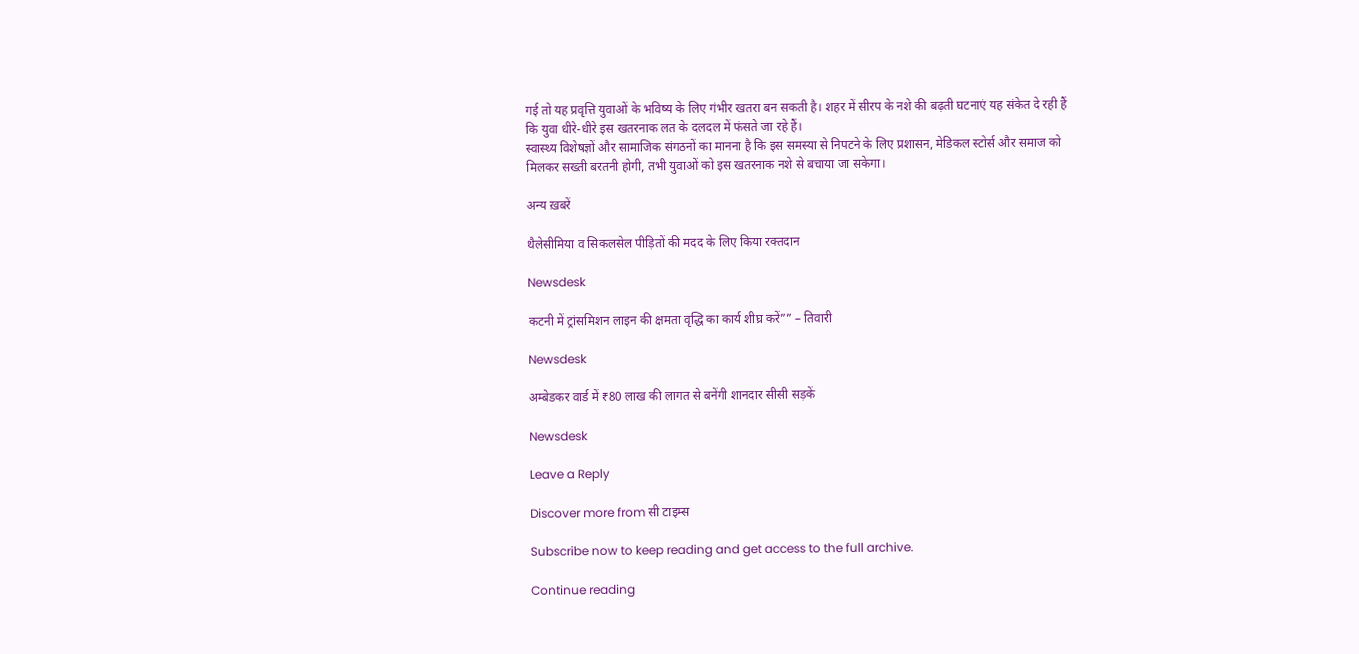गई तो यह प्रवृत्ति युवाओं के भविष्य के लिए गंभीर खतरा बन सकती है। शहर में सीरप के नशे की बढ़ती घटनाएं यह संकेत दे रही हैं कि युवा धीरे-धीरे इस खतरनाक लत के दलदल में फंसते जा रहे हैं।
स्वास्थ्य विशेषज्ञों और सामाजिक संगठनों का मानना है कि इस समस्या से निपटने के लिए प्रशासन, मेडिकल स्टोर्स और समाज को मिलकर सख्ती बरतनी होगी, तभी युवाओं को इस खतरनाक नशे से बचाया जा सकेगा।

अन्य ख़बरें

थैलेसीमिया व सिकलसेल पीड़ितों की मदद के लिए किया रक्तदान

Newsdesk

कटनी में ट्रांसमिशन लाइन की क्षमता वृद्धि का कार्य शीघ्र करें”” – तिवारी

Newsdesk

अम्बेडकर वार्ड में ₹80 लाख की लागत से बनेंगी शानदार सीसी सड़कें

Newsdesk

Leave a Reply

Discover more from सी टाइम्स

Subscribe now to keep reading and get access to the full archive.

Continue reading